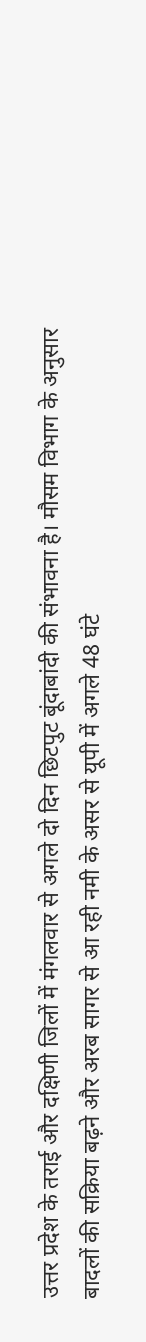उत्तर प्रदेश के तराई और दक्षिणी जिलों में मंगलवार से अगले दो दिन छिटपुट बूंदाबांदी की संभावना है। मौसम विभाग के अनुसार बादलों की सक्रिया बढ़ने और अरब सागर से आ रही नमी के असर से यूपी में अगले 48 घंटे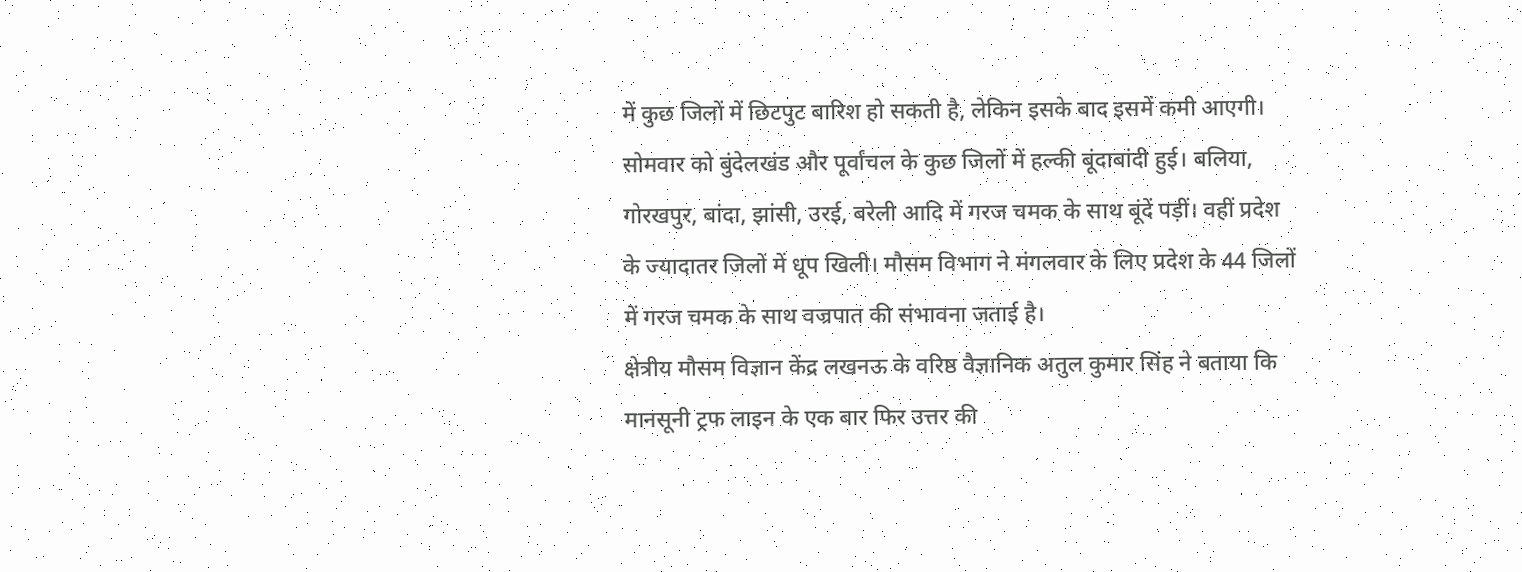में कुछ जिलों में छिटपुट बारिश हो सकती है, लेकिन इसके बाद इसमें कमी आएगी।
सोमवार को बुंदेलखंड और पूर्वांचल के कुछ जिलों में हल्की बूंदाबांदी हुई। बलिया, गोरखपुर, बांदा, झांसी, उरई, बरेली आदि में गरज चमक के साथ बूंदें पड़ीं। वहीं प्रदेश के ज्यादातर जिलों में धूप खिली। मौसम विभाग ने मंगलवार के लिए प्रदेश के 44 जिलों में गरज चमक के साथ वज्रपात की संभावना जताई है।
क्षेत्रीय मौसम विज्ञान केंद्र लखनऊ के वरिष्ठ वैज्ञानिक अतुल कुमार सिंह ने बताया कि मानसूनी ट्रफ लाइन के एक बार फिर उत्तर की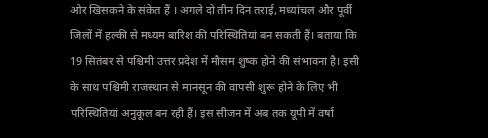ओर खिसकने के संकेत हैं । अगले दो तीन दिन तराई, मध्यांचल और पूर्वी जिलों में हल्की से मध्यम बारिश की परिस्थितियां बन सकती हैं। बताया कि 19 सितंबर से पश्चिमी उत्तर प्रदेश में मौसम शुष्क होने की संभावना है। इसी के साथ पश्चिमी राजस्थान से मानसून की वापसी शुरू होने के लिए भी परिस्थितियां अनुकूल बन रही हैं। इस सीजन में अब तक यूपी में वर्षा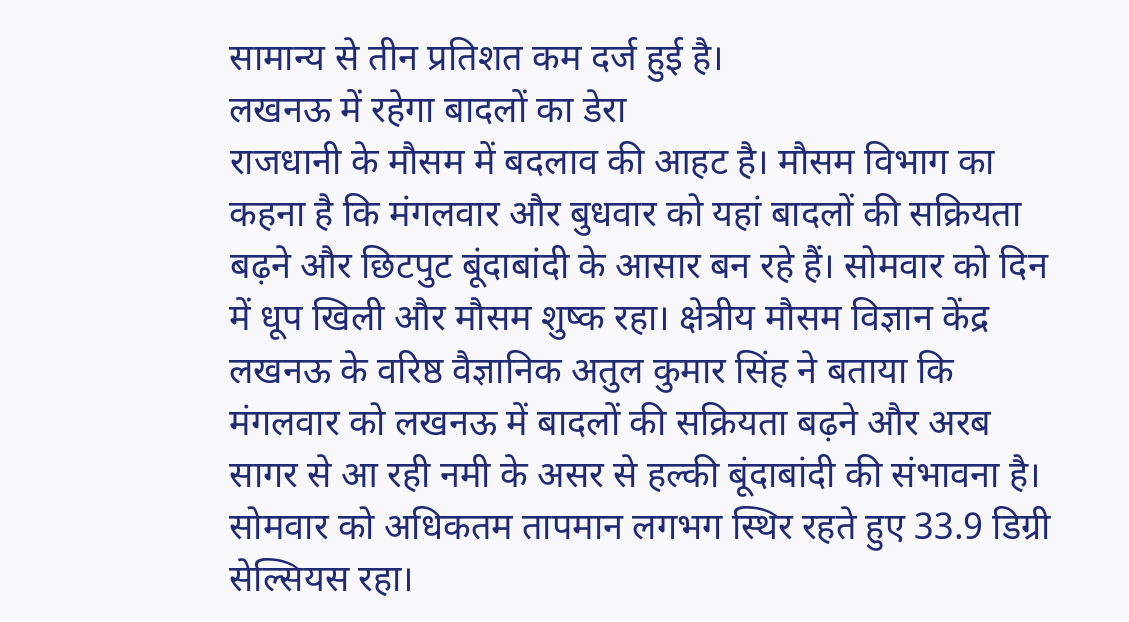सामान्य से तीन प्रतिशत कम दर्ज हुई है।
लखनऊ में रहेगा बादलों का डेरा
राजधानी के मौसम में बदलाव की आहट है। मौसम विभाग का कहना है कि मंगलवार और बुधवार को यहां बादलों की सक्रियता बढ़ने और छिटपुट बूंदाबांदी के आसार बन रहे हैं। सोमवार को दिन में धूप खिली और मौसम शुष्क रहा। क्षेत्रीय मौसम विज्ञान केंद्र लखनऊ के वरिष्ठ वैज्ञानिक अतुल कुमार सिंह ने बताया कि मंगलवार को लखनऊ में बादलों की सक्रियता बढ़ने और अरब सागर से आ रही नमी के असर से हल्की बूंदाबांदी की संभावना है। सोमवार को अधिकतम तापमान लगभग स्थिर रहते हुए 33.9 डिग्री सेल्सियस रहा।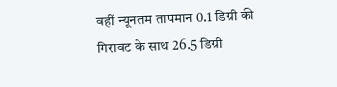वहीं न्यूनतम तापमान 0.1 डिग्री की गिरावट के साथ 26.5 डिग्री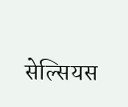सेल्सियस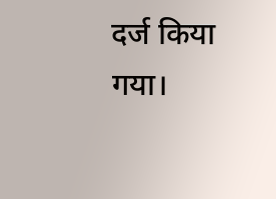दर्ज किया गया।